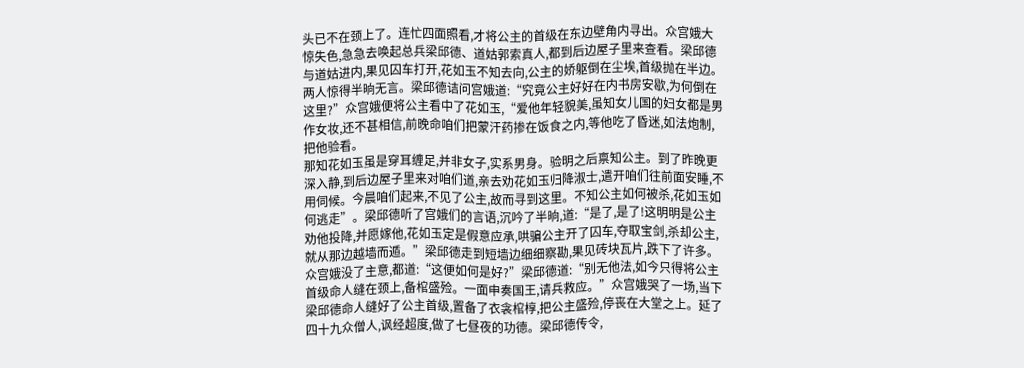头已不在颈上了。连忙四面照看,才将公主的首级在东边壁角内寻出。众宫娥大惊失色,急急去唤起总兵梁邱德、道姑郭索真人,都到后边屋子里来查看。梁邱德与道姑进内,果见囚车打开,花如玉不知去向,公主的娇躯倒在尘埃,首级抛在半边。两人惊得半晌无言。梁邱德诘问宫娥道:“究竟公主好好在内书房安歇,为何倒在这里?”众宫娥便将公主看中了花如玉,“爱他年轻貌美,虽知女儿国的妇女都是男作女妆,还不甚相信,前晚命咱们把蒙汗药掺在饭食之内,等他吃了昏迷,如法炮制,把他验看。
那知花如玉虽是穿耳缠足,并非女子,实系男身。验明之后禀知公主。到了昨晚更深入静,到后边屋子里来对咱们道,亲去劝花如玉归降淑士,遣开咱们往前面安睡,不用伺候。今晨咱们起来,不见了公主,故而寻到这里。不知公主如何被杀,花如玉如何逃走”。梁邱德听了宫娥们的言语,沉吟了半晌,道:“是了,是了!这明明是公主劝他投降,并愿嫁他,花如玉定是假意应承,哄骗公主开了囚车,夺取宝剑,杀却公主,就从那边越墙而遁。”梁邱德走到短墙边细细察勘,果见砖块瓦片,跌下了许多。
众宫娥没了主意,都道:“这便如何是好?”梁邱德道:“别无他法,如今只得将公主首级命人缝在颈上,备棺盛殓。一面申奏国王,请兵救应。”众宫娥哭了一场,当下梁邱德命人缝好了公主首级,置备了衣衾棺椁,把公主盛殓,停丧在大堂之上。延了四十九众僧人,讽经超度,做了七昼夜的功德。梁邱德传令,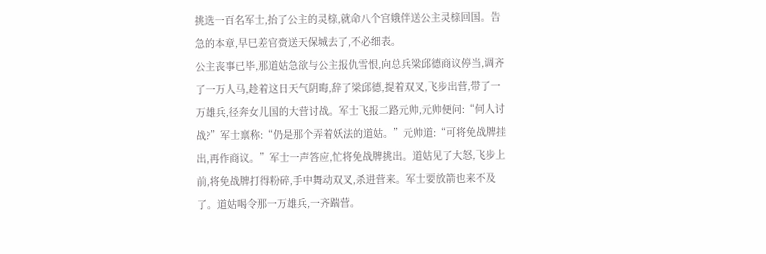挑选一百名军士,抬了公主的灵榇,就命八个宫娥伴送公主灵榇回国。告急的本章,早巳差官赍送天保城去了,不必细表。
公主丧事已毕,那道姑急欲与公主报仇雪恨,向总兵梁邱德商议停当,调齐了一万人马,趁着这日天气阴晦,辞了梁邱德,提着双叉,飞步出营,带了一万雄兵,径奔女儿国的大营讨战。军士飞报二路元帅,元帅便问:“何人讨战?”军士禀称:“仍是那个弄着妖法的道姑。”元帅道:“可将免战牌挂出,再作商议。”军士一声答应,忙将免战牌挑出。道姑见了大怒,飞步上前,将免战牌打得粉碎,手中舞动双叉,杀进营来。军士要放箭也来不及了。道姑喝令那一万雄兵,一齐踹营。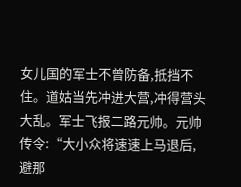女儿国的军士不曾防备,抵挡不住。道姑当先冲进大营,冲得营头大乱。军士飞报二路元帅。元帅传令:“大小众将速速上马退后,避那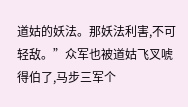道姑的妖法。那妖法利害,不可轻敌。”众军也被道姑飞叉唬得伯了,马步三军个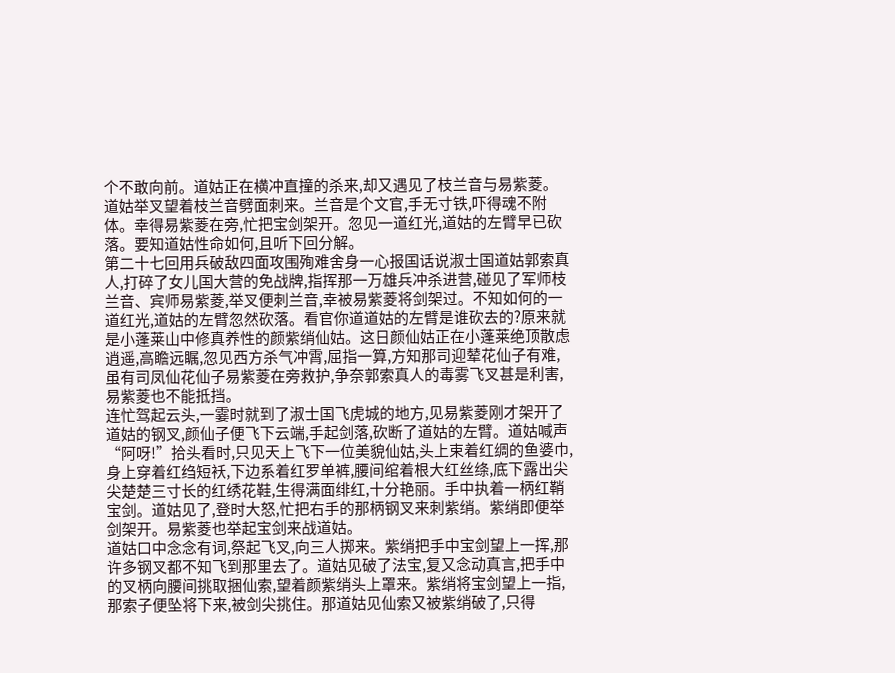个不敢向前。道姑正在横冲直撞的杀来,却又遇见了枝兰音与易紫菱。道姑举叉望着枝兰音劈面刺来。兰音是个文官,手无寸铁,吓得魂不附体。幸得易紫菱在旁,忙把宝剑架开。忽见一道红光,道姑的左臂早已砍落。要知道姑性命如何,且听下回分解。
第二十七回用兵破敌四面攻围殉难舍身一心报国话说淑士国道姑郭索真人,打碎了女儿国大营的免战牌,指挥那一万雄兵冲杀进营,碰见了军师枝兰音、宾师易紫菱,举叉便刺兰音,幸被易紫菱将剑架过。不知如何的一道红光,道姑的左臂忽然砍落。看官你道道姑的左臂是谁砍去的?原来就是小蓬莱山中修真养性的颜紫绡仙姑。这日颜仙姑正在小蓬莱绝顶散虑逍遥,高瞻远瞩,忽见西方杀气冲霄,屈指一算,方知那司迎辇花仙子有难,虽有司凤仙花仙子易紫菱在旁救护,争奈郭索真人的毒雾飞叉甚是利害,易紫菱也不能抵挡。
连忙驾起云头,一霎时就到了淑士国飞虎城的地方,见易紫菱刚才架开了道姑的钢叉,颜仙子便飞下云端,手起剑落,砍断了道姑的左臂。道姑喊声“阿呀!”拾头看时,只见天上飞下一位美貌仙姑,头上束着红绸的鱼婆巾,身上穿着红绉短袄,下边系着红罗单裤,腰间绾着根大红丝绦,底下露出尖尖楚楚三寸长的红绣花鞋,生得满面绯红,十分艳丽。手中执着一柄红鞘宝剑。道姑见了,登时大怒,忙把右手的那柄钢叉来刺紫绡。紫绡即便举剑架开。易紫菱也举起宝剑来战道姑。
道姑口中念念有词,祭起飞叉,向三人掷来。紫绡把手中宝剑望上一挥,那许多钢叉都不知飞到那里去了。道姑见破了法宝,复又念动真言,把手中的叉柄向腰间挑取捆仙索,望着颜紫绡头上罩来。紫绡将宝剑望上一指,那索子便坠将下来,被剑尖挑住。那道姑见仙索又被紫绡破了,只得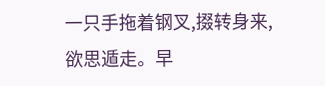一只手拖着钢叉,掇转身来,欲思遁走。早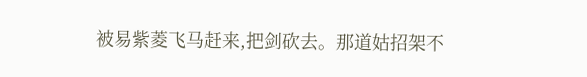被易紫菱飞马赶来,把剑砍去。那道姑招架不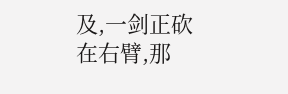及,一剑正砍在右臂,那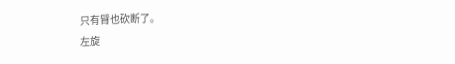只有臂也砍断了。
左旋